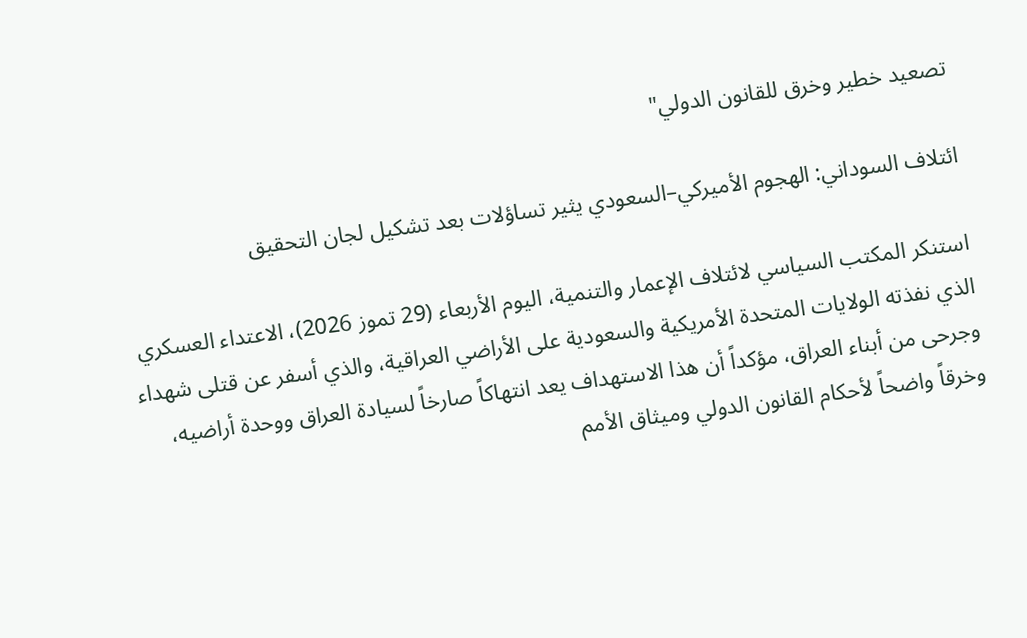تصعيد خطير وخرق للقانون الدولي"

ائتلاف السوداني: الهجوم الأميركي–السعودي يثير تساؤلات بعد تشكيل لجان التحقيق

استنكر المكتب السياسي لائتلاف الإعمار والتنمية، اليوم الأربعاء (29 تموز 2026)، الاعتداء العسكري الذي نفذته الولايات المتحدة الأمريكية والسعودية على الأراضي العراقية، والذي أسفر عن قتلى شهداء وجرحى من أبناء العراق، مؤكداً أن هذا الاستهداف يعد انتهاكاً صارخاً لسيادة العراق ووحدة أراضيه، وخرقاً واضحاً لأحكام القانون الدولي وميثاق الأمم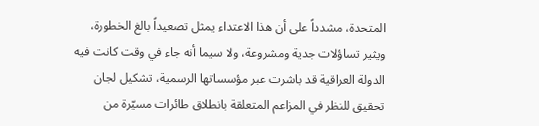المتحدة، مشدداً على أن هذا الاعتداء يمثل تصعيداً بالغ الخطورة، ويثير تساؤلات جدية ومشروعة، ولا سيما أنه جاء في وقت كانت فيه الدولة العراقية قد باشرت عبر مؤسساتها الرسمية، تشكيل لجان تحقيق للنظر في المزاعم المتعلقة بانطلاق طائرات مسيّرة من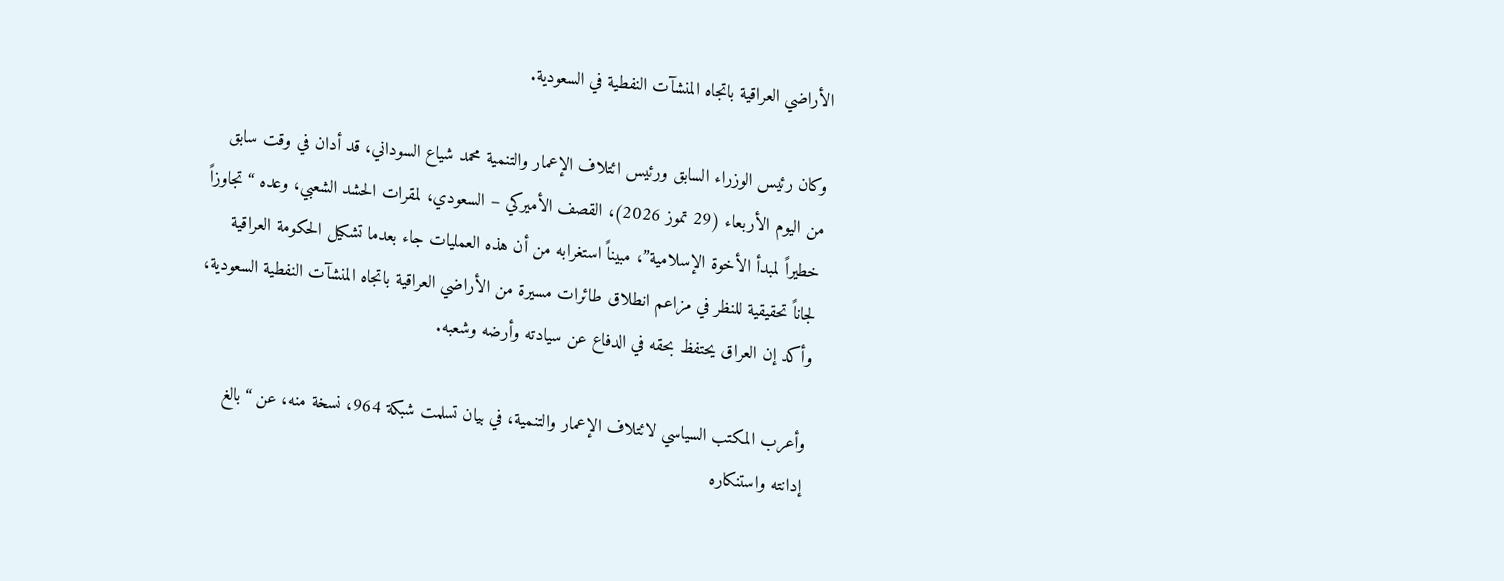الأراضي العراقية باتجاه المنشآت النفطية في السعودية.

وكان رئيس الوزراء السابق ورئيس ائتلاف الإعمار والتنمية محمد شياع السوداني، قد أدان في وقت سابق من اليوم الأربعاء (29 تموز 2026)، القصف الأميركي – السعودي، لمقرات الحشد الشعبي، وعده “تجاوزاً خطيراً لمبدأ الأخوة الإسلامية”، مبيناً استغرابه من أن هذه العمليات جاء بعدما تشكيل الحكومة العراقية لجاناً تحقيقية للنظر في مزاعم انطلاق طائرات مسيرة من الأراضي العراقية باتجاه المنشآت النفطية السعودية، وأكد إن العراق يحتفظ بحقه في الدفاع عن سيادته وأرضه وشعبه.

وأعرب المكتب السياسي لائتلاف الإعمار والتنمية، في بيان تسلمت شبكة 964، نسخة منه، عن “بالغ إدانته واستنكاره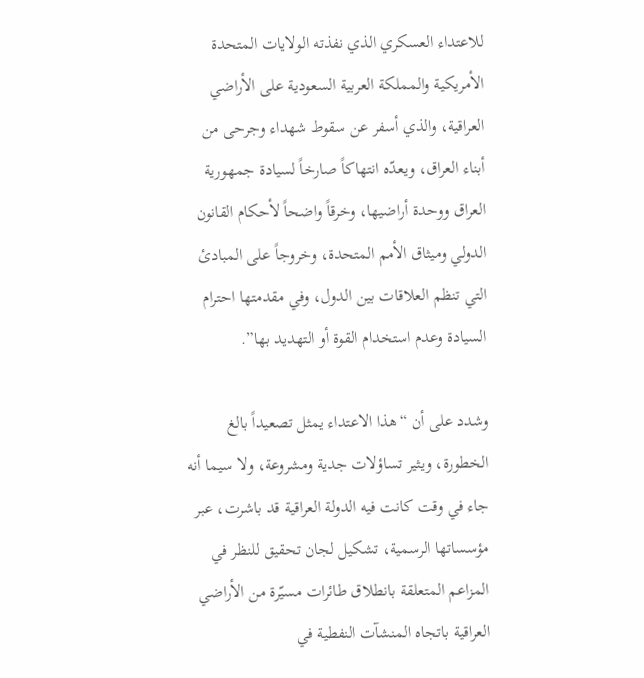للاعتداء العسكري الذي نفذته الولايات المتحدة الأمريكية والمملكة العربية السعودية على الأراضي العراقية، والذي أسفر عن سقوط شهداء وجرحى من أبناء العراق، ويعدّه انتهاكاً صارخاً لسيادة جمهورية العراق ووحدة أراضيها، وخرقاً واضحاً لأحكام القانون الدولي وميثاق الأمم المتحدة، وخروجاً على المبادئ التي تنظم العلاقات بين الدول، وفي مقدمتها احترام السيادة وعدم استخدام القوة أو التهديد بها”.

وشدد على أن “هذا الاعتداء يمثل تصعيداً بالغ الخطورة، ويثير تساؤلات جدية ومشروعة، ولا سيما أنه جاء في وقت كانت فيه الدولة العراقية قد باشرت، عبر مؤسساتها الرسمية، تشكيل لجان تحقيق للنظر في المزاعم المتعلقة بانطلاق طائرات مسيّرة من الأراضي العراقية باتجاه المنشآت النفطية في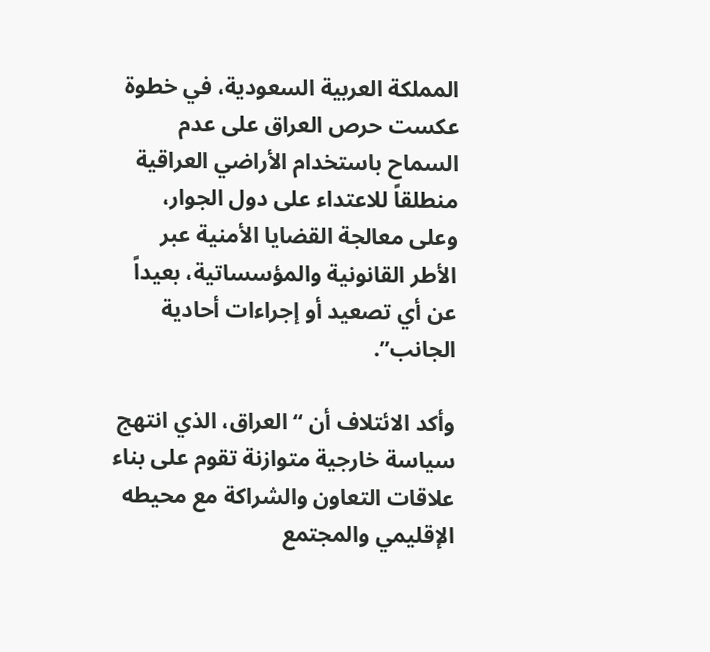المملكة العربية السعودية، في خطوة عكست حرص العراق على عدم السماح باستخدام الأراضي العراقية منطلقاً للاعتداء على دول الجوار، وعلى معالجة القضايا الأمنية عبر الأطر القانونية والمؤسساتية، بعيداً عن أي تصعيد أو إجراءات أحادية الجانب”.

وأكد الائتلاف أن “العراق، الذي انتهج سياسة خارجية متوازنة تقوم على بناء علاقات التعاون والشراكة مع محيطه الإقليمي والمجتمع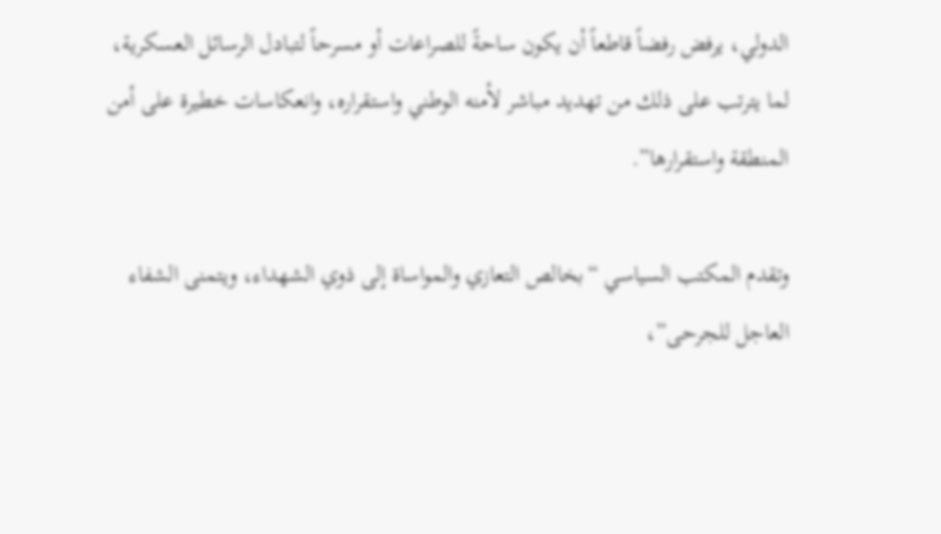الدولي، يرفض رفضاً قاطعاً أن يكون ساحةً للصراعات أو مسرحاً لتبادل الرسائل العسكرية، لما يترتب على ذلك من تهديد مباشر لأمنه الوطني واستقراره، وانعكاسات خطيرة على أمن المنطقة واستقرارها”.

وتقدم المكتب السياسي “بخالص التعازي والمواساة إلى ذوي الشهداء، ويتمنى الشفاء العاجل للجرحى”،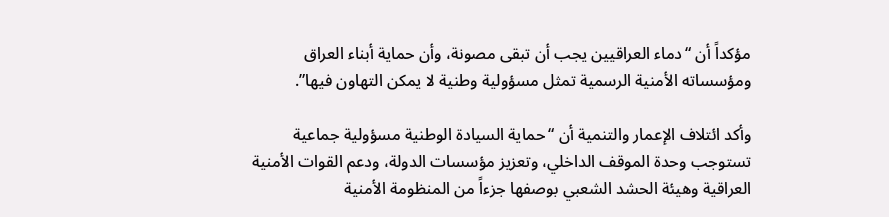مؤكداً أن “دماء العراقيين يجب أن تبقى مصونة، وأن حماية أبناء العراق ومؤسساته الأمنية الرسمية تمثل مسؤولية وطنية لا يمكن التهاون فيها”.

وأكد ائتلاف الإعمار والتنمية أن “حماية السيادة الوطنية مسؤولية جماعية تستوجب وحدة الموقف الداخلي، وتعزيز مؤسسات الدولة، ودعم القوات الأمنية العراقية وهيئة الحشد الشعبي بوصفها جزءاً من المنظومة الأمنية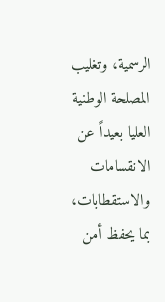الرسمية، وتغليب المصلحة الوطنية العليا بعيداً عن الانقسامات والاستقطابات، بما يحفظ أمن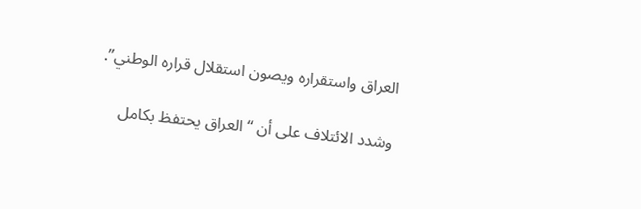العراق واستقراره ويصون استقلال قراره الوطني”.

وشدد الائتلاف على أن “العراق يحتفظ بكامل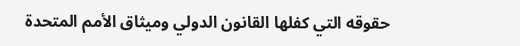حقوقه التي كفلها القانون الدولي وميثاق الأمم المتحدة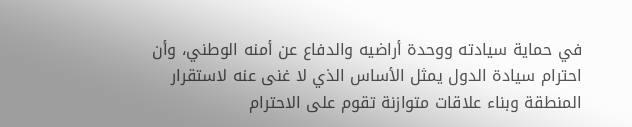في حماية سيادته ووحدة أراضيه والدفاع عن أمنه الوطني، وأن احترام سيادة الدول يمثل الأساس الذي لا غنى عنه لاستقرار المنطقة وبناء علاقات متوازنة تقوم على الاحترام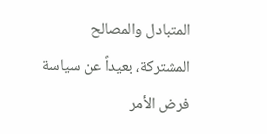المتبادل والمصالح المشتركة، بعيداً عن سياسة فرض الأمر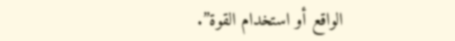الواقع أو استخدام القوة”.